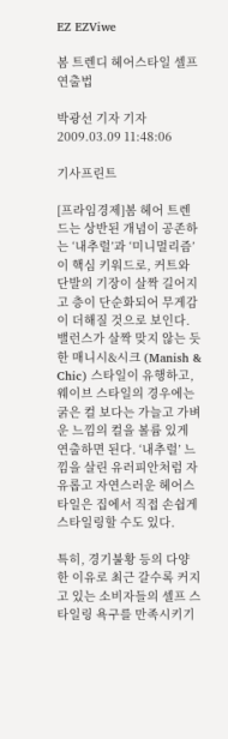EZ EZViwe

봄 트렌디 헤어스타일 셀프 연출법

박광선 기자 기자  2009.03.09 11:48:06

기사프린트

[프라임경제]봄 헤어 트렌드는 상반된 개념이 공존하는 ‘내추럴’과 ‘미니멀리즘’이 핵심 키워드로, 커트와 단발의 기장이 살짝 길어지고 층이 단순화되어 무게감이 더해질 것으로 보인다. 밸런스가 살짝 맞지 않는 듯한 매니시&시크 (Manish & Chic) 스타일이 유행하고, 웨이브 스타일의 경우에는 굵은 컬 보다는 가늘고 가벼운 느낌의 컬을 볼륨 있게 연출하면 된다. ‘내추럴’ 느낌을 살린 유러피안처럼 자유롭고 자연스러운 헤어스타일은 집에서 직접 손쉽게 스타일링할 수도 있다.

특히, 경기불황 등의 다양한 이유로 최근 갈수록 커지고 있는 소비자들의 셀프 스타일링 욕구를 만족시키기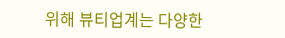위해 뷰티업계는 다양한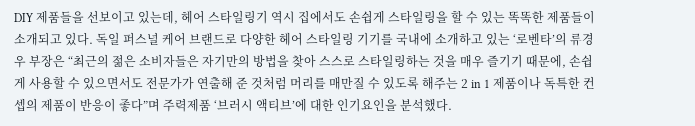DIY 제품들을 선보이고 있는데, 헤어 스타일링기 역시 집에서도 손쉽게 스타일링을 할 수 있는 똑똑한 제품들이 소개되고 있다. 독일 퍼스널 케어 브랜드로 다양한 헤어 스타일링 기기를 국내에 소개하고 있는 ‘로벤타’의 류경우 부장은 “최근의 젊은 소비자들은 자기만의 방법을 찾아 스스로 스타일링하는 것을 매우 즐기기 때문에, 손쉽게 사용할 수 있으면서도 전문가가 연출해 준 것처럼 머리를 매만질 수 있도록 해주는 2 in 1 제품이나 독특한 컨셉의 제품이 반응이 좋다”며 주력제품 ‘브러시 액티브’에 대한 인기요인을 분석했다.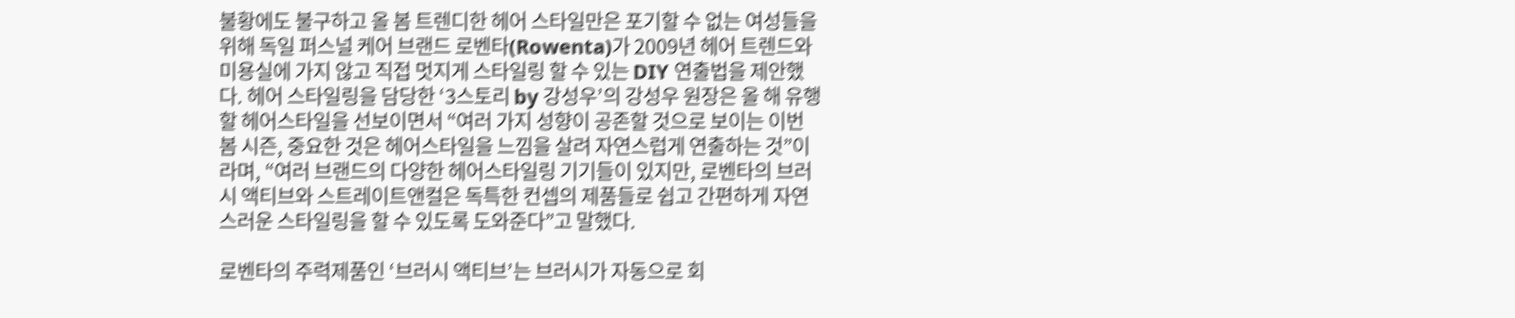불황에도 불구하고 올 봄 트렌디한 헤어 스타일만은 포기할 수 없는 여성들을 위해 독일 퍼스널 케어 브랜드 로벤타(Rowenta)가 2009년 헤어 트렌드와 미용실에 가지 않고 직접 멋지게 스타일링 할 수 있는 DIY 연출법을 제안했다. 헤어 스타일링을 담당한 ‘3스토리 by 강성우’의 강성우 원장은 올 해 유행할 헤어스타일을 선보이면서 “여러 가지 성향이 공존할 것으로 보이는 이번 봄 시즌, 중요한 것은 헤어스타일을 느낌을 살려 자연스럽게 연출하는 것”이라며, “여러 브랜드의 다양한 헤어스타일링 기기들이 있지만, 로벤타의 브러시 액티브와 스트레이트앤컬은 독특한 컨셉의 제품들로 쉽고 간편하게 자연스러운 스타일링을 할 수 있도록 도와준다”고 말했다.

로벤타의 주력제품인 ‘브러시 액티브’는 브러시가 자동으로 회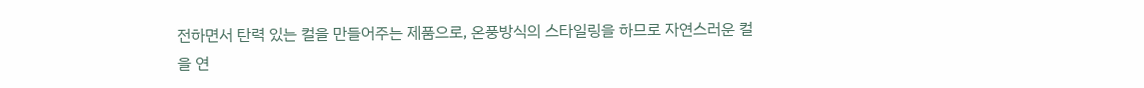전하면서 탄력 있는 컬을 만들어주는 제품으로, 온풍방식의 스타일링을 하므로 자연스러운 컬을 연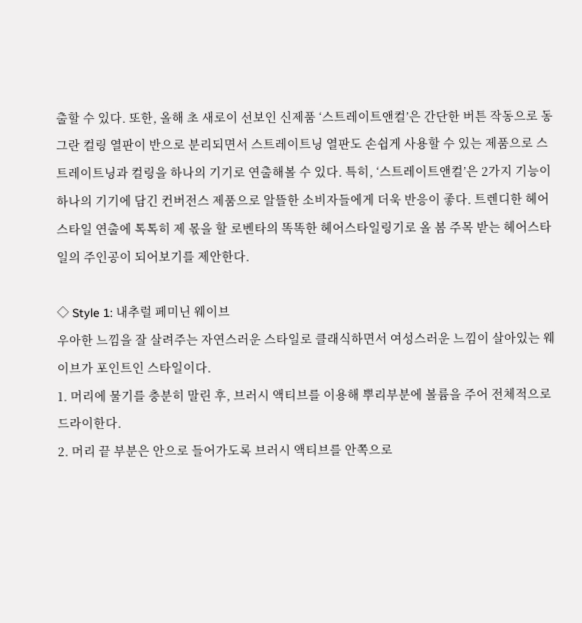출할 수 있다. 또한, 올해 초 새로이 선보인 신제품 ‘스트레이트앤컬’은 간단한 버튼 작동으로 동그란 컬링 열판이 반으로 분리되면서 스트레이트닝 열판도 손쉽게 사용할 수 있는 제품으로 스트레이트닝과 컬링을 하나의 기기로 연출해볼 수 있다. 특히, ‘스트레이트앤컬’은 2가지 기능이 하나의 기기에 담긴 컨버전스 제품으로 알뜰한 소비자들에게 더욱 반응이 좋다. 트렌디한 헤어스타일 연출에 톡톡히 제 몫을 할 로벤타의 똑똑한 헤어스타일링기로 올 봄 주목 받는 헤어스타일의 주인공이 되어보기를 제안한다.

◇ Style 1: 내추럴 페미닌 웨이브
우아한 느낌을 잘 살려주는 자연스러운 스타일로 클래식하면서 여성스러운 느낌이 살아있는 웨이브가 포인트인 스타일이다.
1. 머리에 물기를 충분히 말린 후, 브러시 액티브를 이용해 뿌리부분에 볼륨을 주어 전체적으로 드라이한다.
2. 머리 끝 부분은 안으로 들어가도록 브러시 액티브를 안쪽으로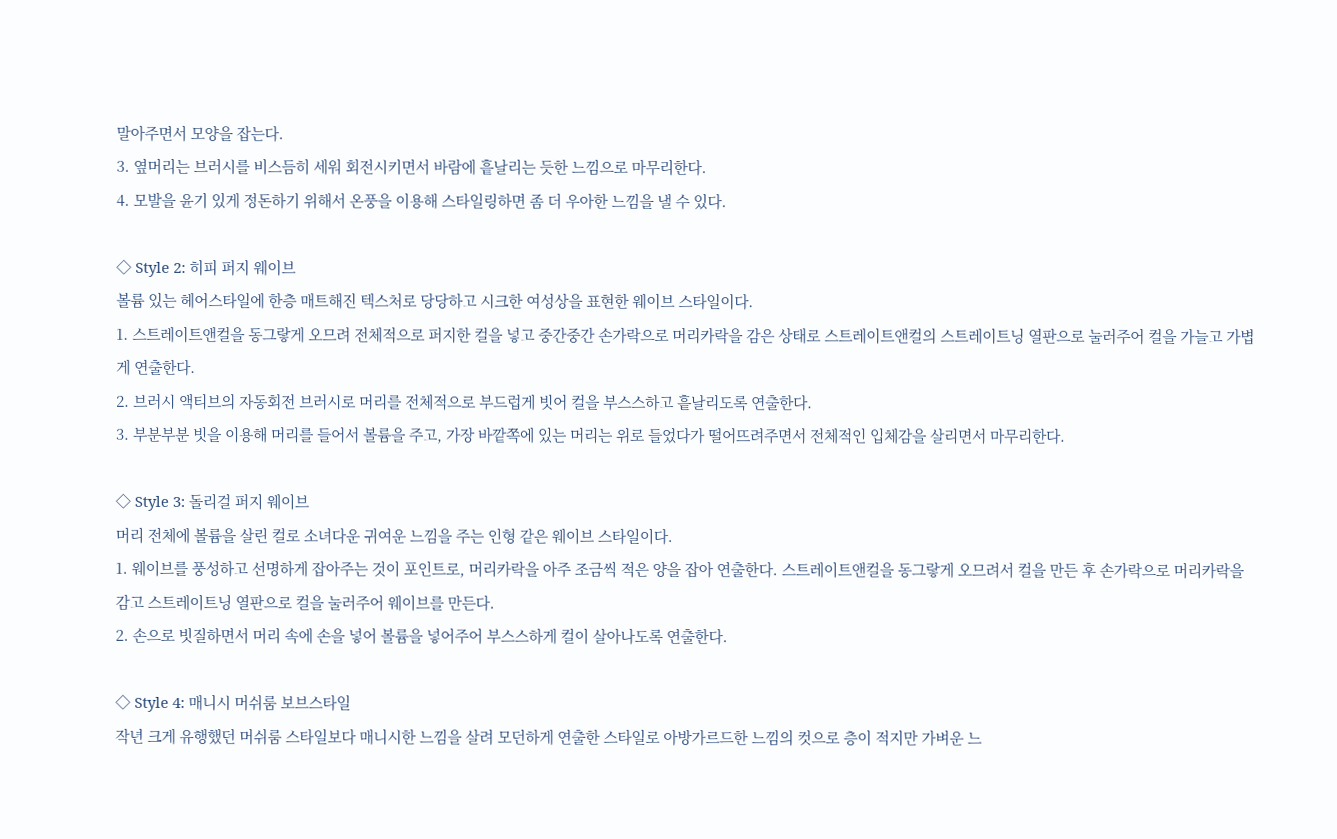말아주면서 모양을 잡는다.
3. 옆머리는 브러시를 비스듬히 세워 회전시키면서 바람에 흩날리는 듯한 느낌으로 마무리한다.
4. 모발을 윤기 있게 정돈하기 위해서 온풍을 이용해 스타일링하면 좀 더 우아한 느낌을 낼 수 있다.

◇ Style 2: 히피 퍼지 웨이브
볼륨 있는 헤어스타일에 한층 매트해진 텍스처로 당당하고 시크한 여성상을 표현한 웨이브 스타일이다.
1. 스트레이트앤컬을 동그랗게 오므려 전체적으로 퍼지한 컬을 넣고 중간중간 손가락으로 머리카락을 감은 상태로 스트레이트앤컬의 스트레이트닝 열판으로 눌러주어 컬을 가늘고 가볍게 연출한다.
2. 브러시 액티브의 자동회전 브러시로 머리를 전체적으로 부드럽게 빗어 컬을 부스스하고 흩날리도록 연출한다.
3. 부분부분 빗을 이용해 머리를 들어서 볼륨을 주고, 가장 바깥쪽에 있는 머리는 위로 들었다가 떨어뜨려주면서 전체적인 입체감을 살리면서 마무리한다.

◇ Style 3: 돌리걸 퍼지 웨이브
머리 전체에 볼륨을 살린 컬로 소녀다운 귀여운 느낌을 주는 인형 같은 웨이브 스타일이다.
1. 웨이브를 풍성하고 선명하게 잡아주는 것이 포인트로, 머리카락을 아주 조금씩 적은 양을 잡아 연출한다. 스트레이트앤컬을 동그랗게 오므려서 컬을 만든 후 손가락으로 머리카락을 감고 스트레이트닝 열판으로 컬을 눌러주어 웨이브를 만든다.
2. 손으로 빗질하면서 머리 속에 손을 넣어 볼륨을 넣어주어 부스스하게 컬이 살아나도록 연출한다.

◇ Style 4: 매니시 머쉬룸 보브스타일
작년 크게 유행했던 머쉬룸 스타일보다 매니시한 느낌을 살려 모던하게 연출한 스타일로 아방가르드한 느낌의 컷으로 층이 적지만 가벼운 느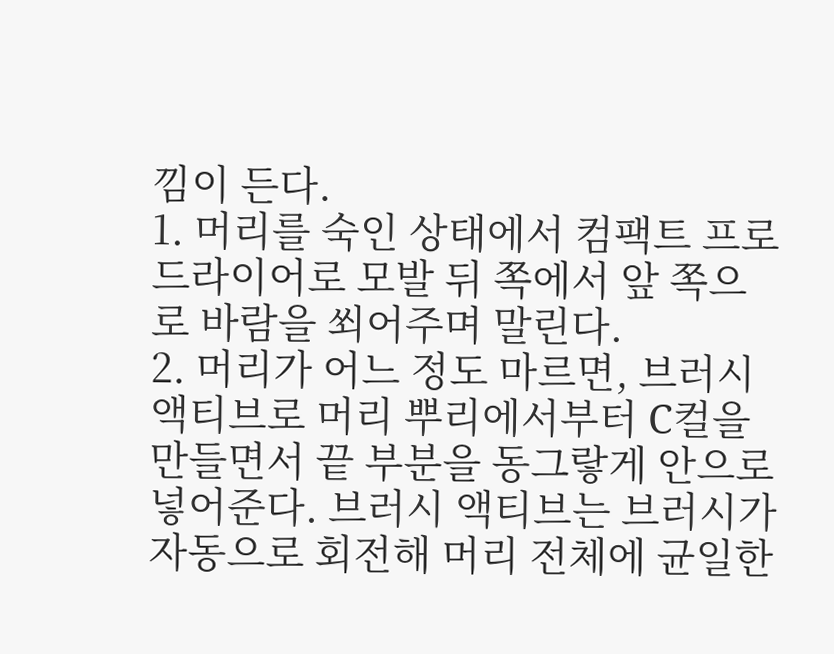낌이 든다.
1. 머리를 숙인 상태에서 컴팩트 프로 드라이어로 모발 뒤 쪽에서 앞 쪽으로 바람을 쐬어주며 말린다.
2. 머리가 어느 정도 마르면, 브러시 액티브로 머리 뿌리에서부터 C컬을 만들면서 끝 부분을 동그랗게 안으로 넣어준다. 브러시 액티브는 브러시가 자동으로 회전해 머리 전체에 균일한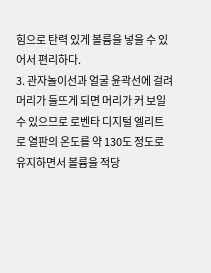힘으로 탄력 있게 볼륨을 넣을 수 있어서 편리하다.
3. 관자놀이선과 얼굴 윤곽선에 걸려 머리가 들뜨게 되면 머리가 커 보일 수 있으므로 로벤타 디지털 엘리트로 열판의 온도를 약 130도 정도로 유지하면서 볼륨을 적당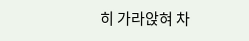히 가라앉혀 차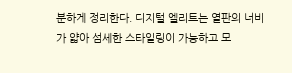분하게 정리한다. 디지털 엘리트는 열판의 너비가 얇아 섬세한 스타일링이 가능하고 모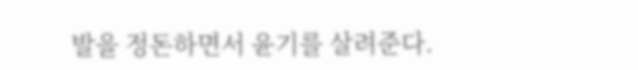발을 정돈하면서 윤기를 살려준다.